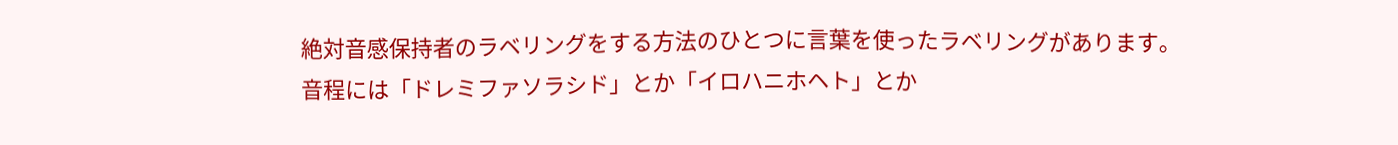絶対音感保持者のラベリングをする方法のひとつに言葉を使ったラベリングがあります。
音程には「ドレミファソラシド」とか「イロハニホヘト」とか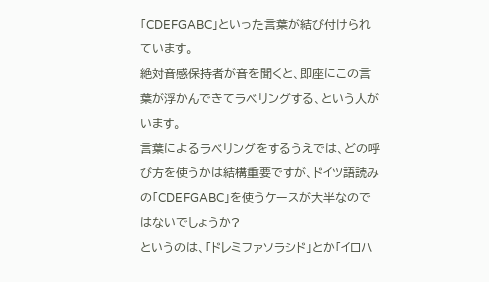「CDEFGABC」といった言葉が結び付けられています。
絶対音感保持者が音を聞くと、即座にこの言葉が浮かんできてラベリングする、という人がいます。
言葉によるラベリングをするうえでは、どの呼び方を使うかは結構重要ですが、ドイツ語読みの「CDEFGABC」を使うケースが大半なのではないでしょうか?
というのは、「ドレミファソラシド」とか「イロハ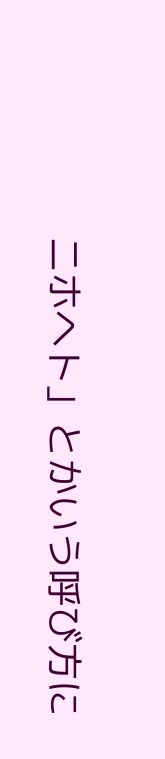ニホヘト」とかいう呼び方に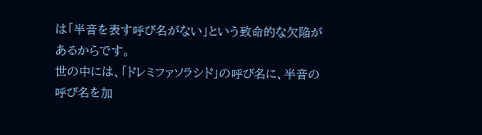は「半音を表す呼び名がない」という致命的な欠陥があるからです。
世の中には、「ドレミファソラシド」の呼び名に、半音の呼び名を加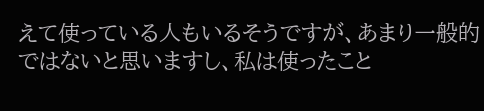えて使っている人もいるそうですが、あまり一般的ではないと思いますし、私は使ったこと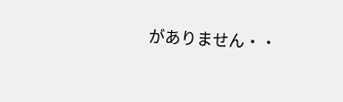がありません・・